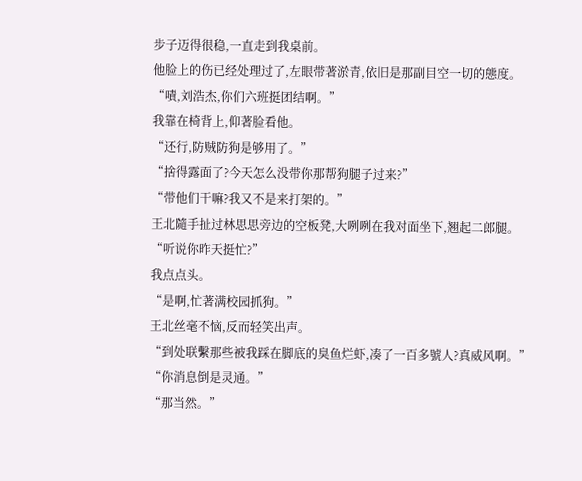步子迈得很稳,一直走到我桌前。
他脸上的伤已经处理过了,左眼带著淤青,依旧是那副目空一切的態度。
“嘖,刘浩杰,你们六班挺团结啊。”
我靠在椅背上,仰著脸看他。
“还行,防贼防狗是够用了。”
“捨得露面了?今天怎么没带你那帮狗腿子过来?”
“带他们干嘛?我又不是来打架的。”
王北隨手扯过林思思旁边的空板凳,大咧咧在我对面坐下,翘起二郎腿。
“听说你昨天挺忙?”
我点点头。
“是啊,忙著满校园抓狗。”
王北丝毫不恼,反而轻笑出声。
“到处联繫那些被我踩在脚底的臭鱼烂虾,凑了一百多號人?真威风啊。”
“你消息倒是灵通。”
“那当然。”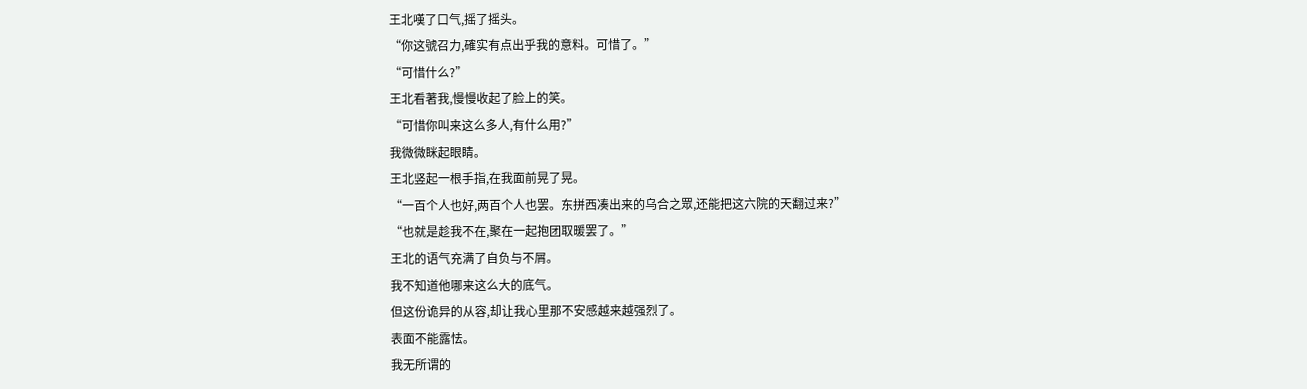王北嘆了口气,摇了摇头。
“你这號召力,確实有点出乎我的意料。可惜了。”
“可惜什么?”
王北看著我,慢慢收起了脸上的笑。
“可惜你叫来这么多人,有什么用?”
我微微眯起眼睛。
王北竖起一根手指,在我面前晃了晃。
“一百个人也好,两百个人也罢。东拼西凑出来的乌合之眾,还能把这六院的天翻过来?”
“也就是趁我不在,聚在一起抱团取暖罢了。”
王北的语气充满了自负与不屑。
我不知道他哪来这么大的底气。
但这份诡异的从容,却让我心里那不安感越来越强烈了。
表面不能露怯。
我无所谓的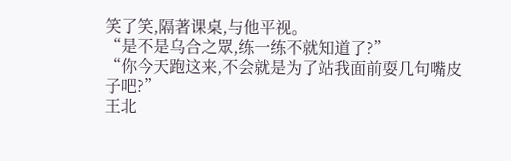笑了笑,隔著课桌,与他平视。
“是不是乌合之眾,练一练不就知道了?”
“你今天跑这来,不会就是为了站我面前耍几句嘴皮子吧?”
王北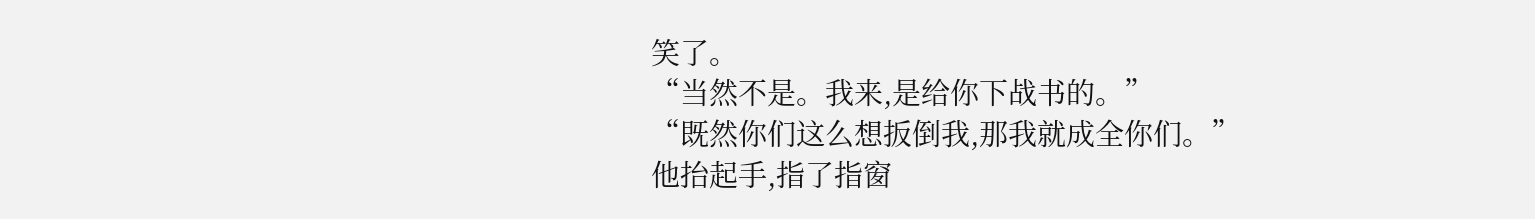笑了。
“当然不是。我来,是给你下战书的。”
“既然你们这么想扳倒我,那我就成全你们。”
他抬起手,指了指窗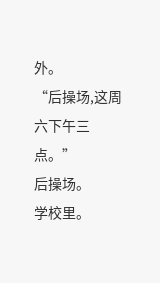外。
“后操场,这周六下午三点。”
后操场。
学校里。